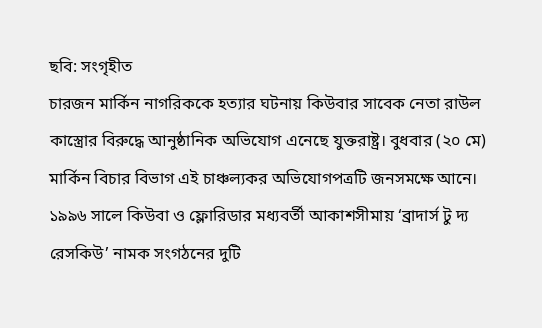ছবি: সংগৃহীত
চারজন মার্কিন নাগরিককে হত্যার ঘটনায় কিউবার সাবেক নেতা রাউল কাস্ত্রোর বিরুদ্ধে আনুষ্ঠানিক অভিযোগ এনেছে যুক্তরাষ্ট্র। বুধবার (২০ মে) মার্কিন বিচার বিভাগ এই চাঞ্চল্যকর অভিযোগপত্রটি জনসমক্ষে আনে।
১৯৯৬ সালে কিউবা ও ফ্লোরিডার মধ্যবর্তী আকাশসীমায় ‘ব্রাদার্স টু দ্য রেসকিউ’ নামক সংগঠনের দুটি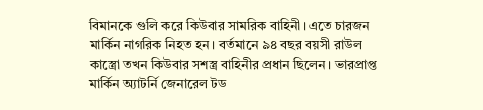বিমানকে গুলি করে কিউবার সামরিক বাহিনী। এতে চারজন মার্কিন নাগরিক নিহত হন। বর্তমানে ৯৪ বছর বয়সী রাউল কাস্ত্রো তখন কিউবার সশস্ত্র বাহিনীর প্রধান ছিলেন। ভারপ্রাপ্ত মার্কিন অ্যাটর্নি জেনারেল টড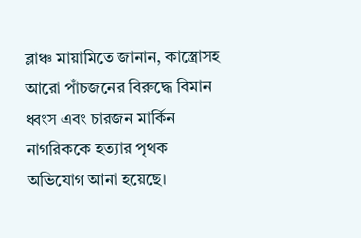ব্লাঞ্চ মায়ামিতে জানান, কাস্ত্রোসহ আরো পাঁচজনের বিরুদ্ধে বিমান ধ্বংস এবং চারজন মার্কিন নাগরিককে হত্যার পৃথক অভিযোগ আনা হয়েছে।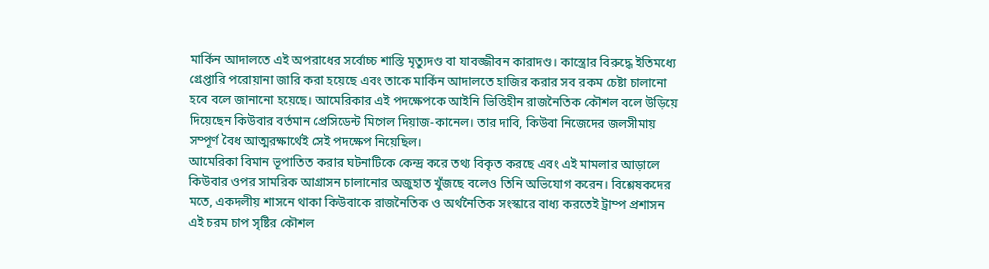মার্কিন আদালতে এই অপরাধের সর্বোচ্চ শাস্তি মৃত্যুদণ্ড বা যাবজ্জীবন কারাদণ্ড। কাস্ত্রোর বিরুদ্ধে ইতিমধ্যে গ্রেপ্তারি পরোয়ানা জারি করা হয়েছে এবং তাকে মার্কিন আদালতে হাজির করার সব রকম চেষ্টা চালানো হবে বলে জানানো হয়েছে। আমেরিকার এই পদক্ষেপকে আইনি ভিত্তিহীন রাজনৈতিক কৌশল বলে উড়িয়ে দিয়েছেন কিউবার বর্তমান প্রেসিডেন্ট মিগেল দিয়াজ-কানেল। তার দাবি, কিউবা নিজেদের জলসীমায় সম্পূর্ণ বৈধ আত্মরক্ষার্থেই সেই পদক্ষেপ নিয়েছিল।
আমেরিকা বিমান ভূপাতিত করার ঘটনাটিকে কেন্দ্র করে তথ্য বিকৃত করছে এবং এই মামলার আড়ালে কিউবার ওপর সামরিক আগ্রাসন চালানোর অজুহাত খুঁজছে বলেও তিনি অভিযোগ করেন। বিশ্লেষকদের মতে, একদলীয় শাসনে থাকা কিউবাকে রাজনৈতিক ও অর্থনৈতিক সংস্কারে বাধ্য করতেই ট্রাম্প প্রশাসন এই চরম চাপ সৃষ্টির কৌশল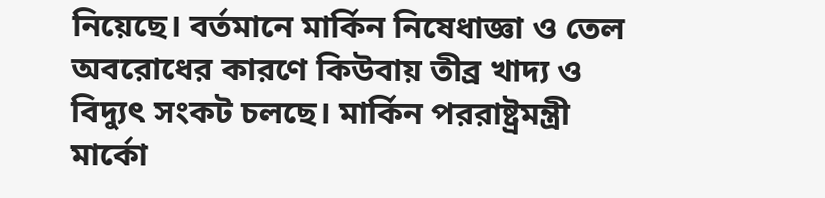নিয়েছে। বর্তমানে মার্কিন নিষেধাজ্ঞা ও তেল অবরোধের কারণে কিউবায় তীব্র খাদ্য ও বিদ্যুৎ সংকট চলছে। মার্কিন পররাষ্ট্রমন্ত্রী মার্কো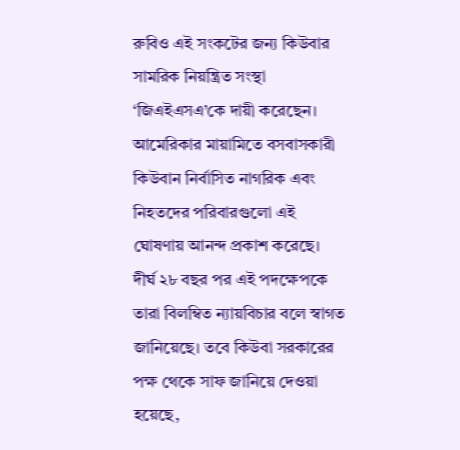রুবিও এই সংকটের জন্য কিউবার সামরিক নিয়ন্ত্রিত সংস্থা ‘জিএইএসএ’কে দায়ী করেছেন।
আমেরিকার মায়ামিতে বসবাসকারী কিউবান নির্বাসিত নাগরিক এবং নিহতদের পরিবারগুলো এই ঘোষণায় আনন্দ প্রকাশ করেছে।
দীর্ঘ ২৮ বছর পর এই পদক্ষেপকে তারা বিলম্বিত ন্যায়বিচার বলে স্বাগত জানিয়েছে। তবে কিউবা সরকারের পক্ষ থেকে সাফ জানিয়ে দেওয়া হয়েছে,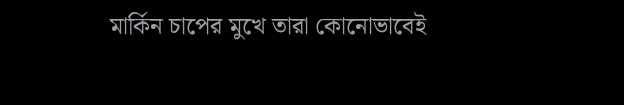মার্কিন চাপের মুখে তারা কোনোভাবেই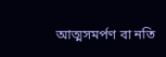আত্মসমর্পণ বা নতি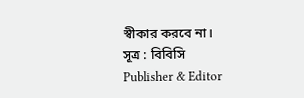স্বীকার করবে না।
সূত্র : বিবিসি
Publisher & Editor